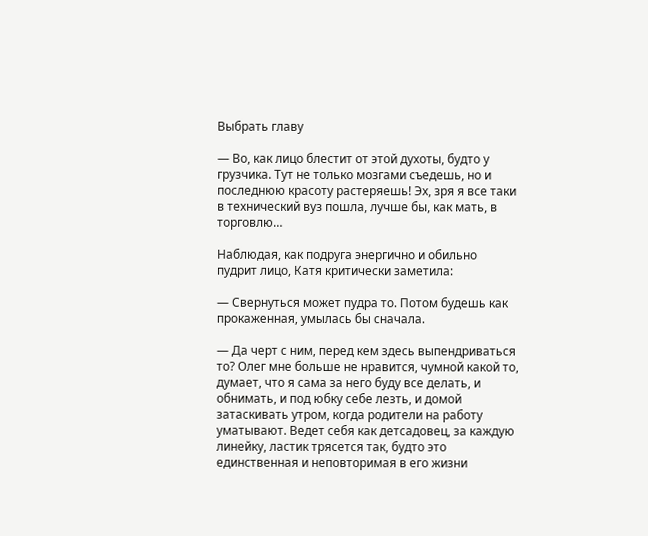Выбрать главу

— Во, как лицо блестит от этой духоты, будто у грузчика. Тут не только мозгами съедешь, но и последнюю красоту растеряешь! Эх, зря я все таки в технический вуз пошла, лучше бы, как мать, в торговлю…

Наблюдая, как подруга энергично и обильно пудрит лицо, Катя критически заметила:

— Свернуться может пудра то. Потом будешь как прокаженная, умылась бы сначала.

— Да черт с ним, перед кем здесь выпендриваться то? Олег мне больше не нравится, чумной какой то, думает, что я сама за него буду все делать, и обнимать, и под юбку себе лезть, и домой затаскивать утром, когда родители на работу уматывают. Ведет себя как детсадовец, за каждую линейку, ластик трясется так, будто это единственная и неповторимая в его жизни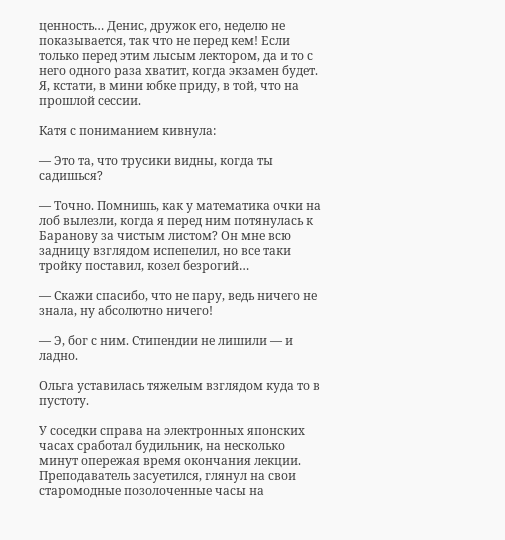ценность… Денис, дружок его, неделю не показывается, так что не перед кем! Если только перед этим лысым лектором, да и то с него одного раза хватит, когда экзамен будет. Я, кстати, в мини юбке приду, в той, что на прошлой сессии.

Катя с пониманием кивнула:

— Это та, что трусики видны, когда ты садишься?

— Точно. Помнишь, как у математика очки на лоб вылезли, когда я перед ним потянулась к Баранову за чистым листом? Он мне всю задницу взглядом испепелил, но все таки тройку поставил, козел безрогий…

— Скажи спасибо, что не пару, ведь ничего не знала, ну абсолютно ничего!

— Э, бог с ним. Стипендии не лишили — и ладно.

Ольга уставилась тяжелым взглядом куда то в пустоту.

У соседки справа на электронных японских часах сработал будильник, на несколько минут опережая время окончания лекции. Преподаватель засуетился, глянул на свои старомодные позолоченные часы на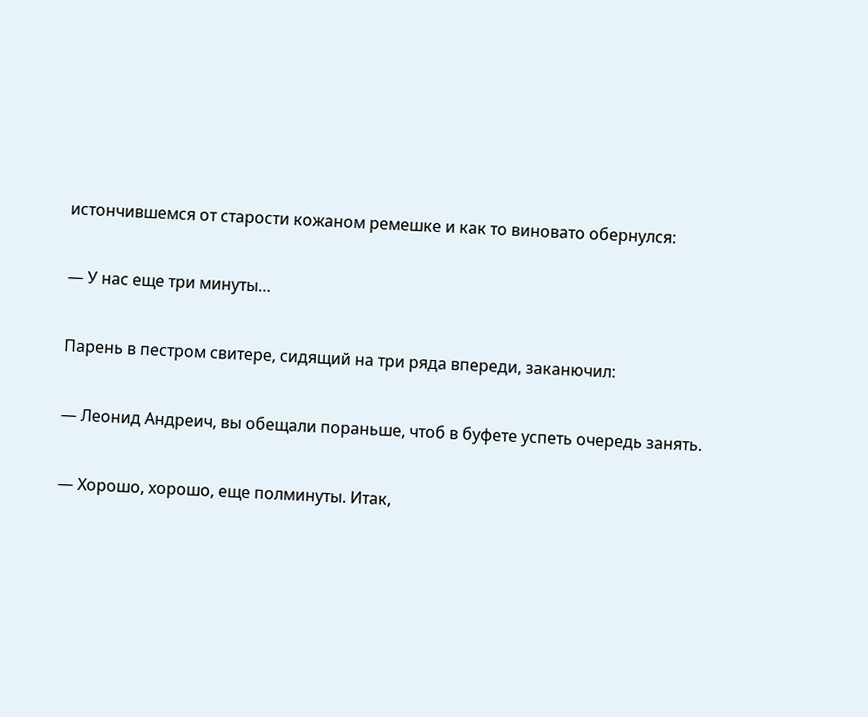истончившемся от старости кожаном ремешке и как то виновато обернулся:

— У нас еще три минуты…

Парень в пестром свитере, сидящий на три ряда впереди, заканючил:

— Леонид Андреич, вы обещали пораньше, чтоб в буфете успеть очередь занять.

— Хорошо, хорошо, еще полминуты. Итак,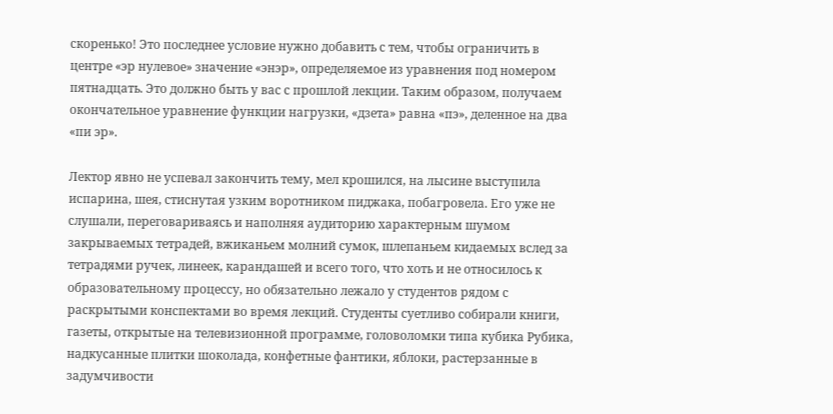скоренько! Это последнее условие нужно добавить с тем, чтобы ограничить в центре «эр нулевое» значение «энэр», определяемое из уравнения под номером пятнадцать. Это должно быть у вас с прошлой лекции. Таким образом, получаем окончательное уравнение функции нагрузки, «дзета» равна «пэ», деленное на два «пи эр».

Лектор явно не успевал закончить тему, мел крошился, на лысине выступила испарина, шея, стиснутая узким воротником пиджака, побагровела. Его уже не слушали, переговариваясь и наполняя аудиторию характерным шумом закрываемых тетрадей, вжиканьем молний сумок, шлепаньем кидаемых вслед за тетрадями ручек, линеек, карандашей и всего того, что хоть и не относилось к образовательному процессу, но обязательно лежало у студентов рядом с раскрытыми конспектами во время лекций. Студенты суетливо собирали книги, газеты, открытые на телевизионной программе, головоломки типа кубика Рубика, надкусанные плитки шоколада, конфетные фантики, яблоки, растерзанные в задумчивости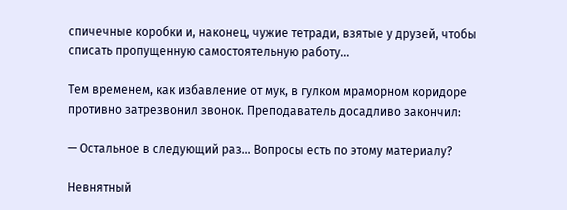спичечные коробки и, наконец, чужие тетради, взятые у друзей, чтобы списать пропущенную самостоятельную работу…

Тем временем, как избавление от мук, в гулком мраморном коридоре противно затрезвонил звонок. Преподаватель досадливо закончил:

— Остальное в следующий раз… Вопросы есть по этому материалу?

Невнятный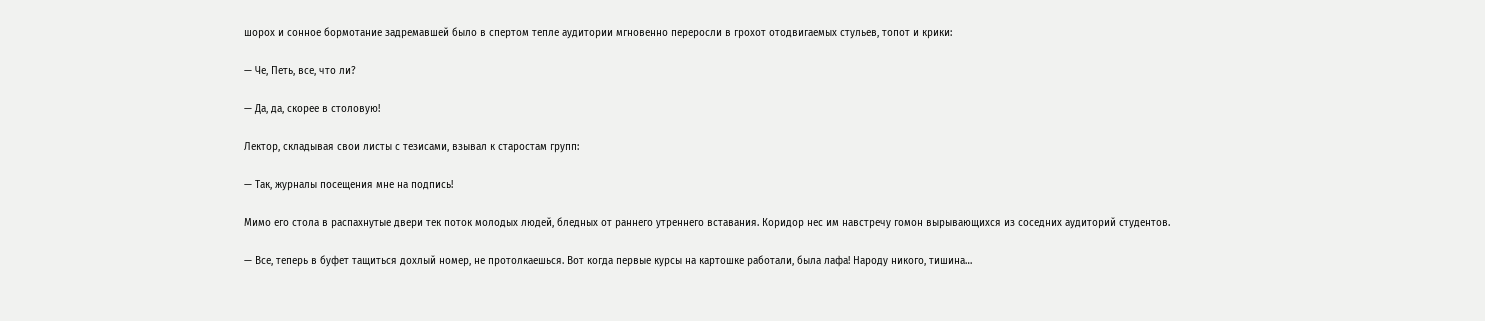шорох и сонное бормотание задремавшей было в спертом тепле аудитории мгновенно переросли в грохот отодвигаемых стульев, топот и крики:

— Че, Петь, все, что ли?

— Да, да, скорее в столовую!

Лектор, складывая свои листы с тезисами, взывал к старостам групп:

— Так, журналы посещения мне на подпись!

Мимо его стола в распахнутые двери тек поток молодых людей, бледных от раннего утреннего вставания. Коридор нес им навстречу гомон вырывающихся из соседних аудиторий студентов.

— Все, теперь в буфет тащиться дохлый номер, не протолкаешься. Вот когда первые курсы на картошке работали, была лафа! Народу никого, тишина…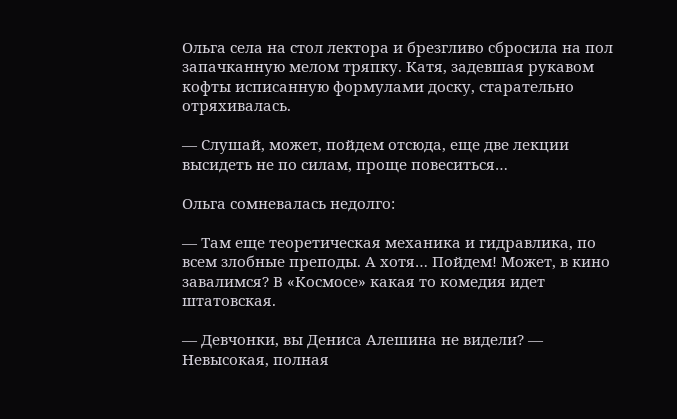Ольга села на стол лектора и брезгливо сбросила на пол запачканную мелом тряпку. Катя, задевшая рукавом кофты исписанную формулами доску, старательно отряхивалась.

— Слушай, может, пойдем отсюда, еще две лекции высидеть не по силам, проще повеситься…

Ольга сомневалась недолго:

— Там еще теоретическая механика и гидравлика, по всем злобные преподы. А хотя… Пойдем! Может, в кино завалимся? В «Космосе» какая то комедия идет штатовская.

— Девчонки, вы Дениса Алешина не видели? — Невысокая, полная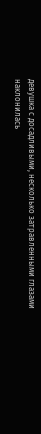девушка с досадливыми, несколько затравленными глазами наклонилась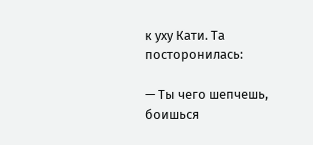к уху Кати. Та посторонилась:

— Ты чего шепчешь, боишься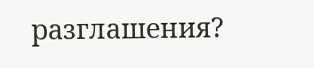разглашения?